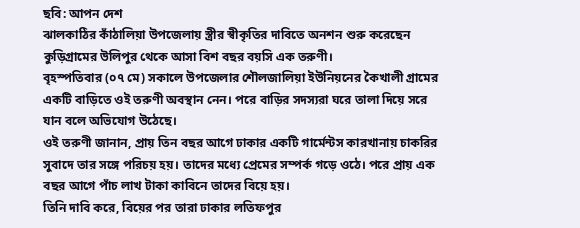ছবি: আপন দেশ
ঝালকাঠির কাঁঠালিয়া উপজেলায় স্ত্রীর স্বীকৃতির দাবিতে অনশন শুরু করেছেন কুড়িগ্রামের উলিপুর থেকে আসা বিশ বছর বয়সি এক তরুণী।
বৃহস্পতিবার (০৭ মে) সকালে উপজেলার শৌলজালিয়া ইউনিয়নের কৈখালী গ্রামের একটি বাড়িতে ওই তরুণী অবস্থান নেন। পরে বাড়ির সদস্যরা ঘরে তালা দিয়ে সরে যান বলে অভিযোগ উঠেছে।
ওই তরুণী জানান, প্রায় তিন বছর আগে ঢাকার একটি গার্মেন্টস কারখানায় চাকরির সুবাদে তার সঙ্গে পরিচয় হয়। তাদের মধ্যে প্রেমের সম্পর্ক গড়ে ওঠে। পরে প্রায় এক বছর আগে পাঁচ লাখ টাকা কাবিনে তাদের বিয়ে হয়।
তিনি দাবি করে, বিয়ের পর তারা ঢাকার লতিফপুর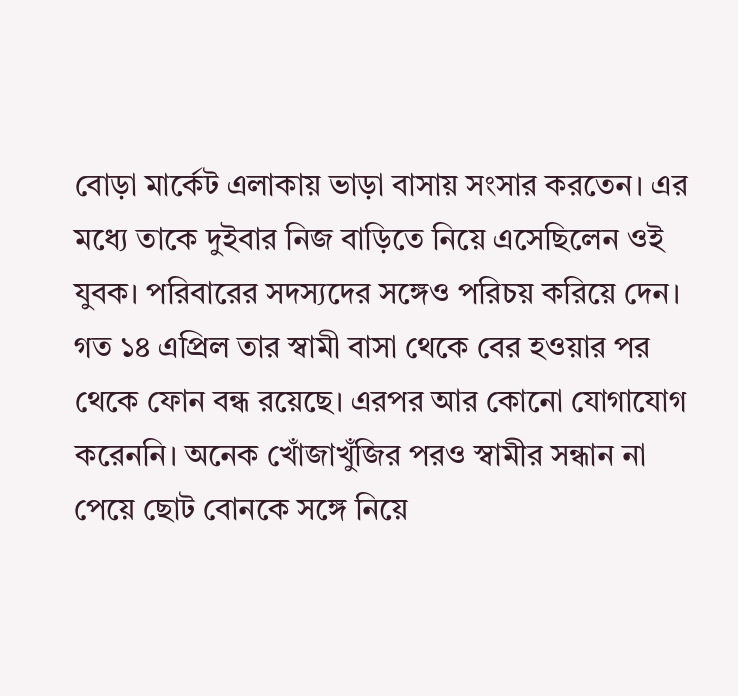বোড়া মার্কেট এলাকায় ভাড়া বাসায় সংসার করতেন। এর মধ্যে তাকে দুইবার নিজ বাড়িতে নিয়ে এসেছিলেন ওই যুবক। পরিবারের সদস্যদের সঙ্গেও পরিচয় করিয়ে দেন। গত ১৪ এপ্রিল তার স্বামী বাসা থেকে বের হওয়ার পর থেকে ফোন বন্ধ রয়েছে। এরপর আর কোনো যোগাযোগ করেননি। অনেক খোঁজাখুঁজির পরও স্বামীর সন্ধান না পেয়ে ছোট বোনকে সঙ্গে নিয়ে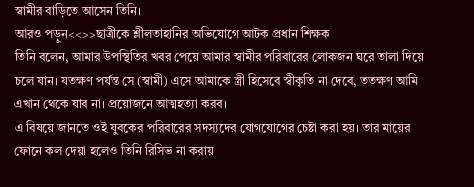স্বামীর বাড়িতে আসেন তিনি।
আরও পড়ুন<<>>ছাত্রীকে শ্লীলতাহানির অভিযোগে আটক প্রধান শিক্ষক
তিনি বলেন, আমার উপস্থিতির খবর পেয়ে আমার স্বামীর পরিবারের লোকজন ঘরে তালা দিয়ে চলে যান। যতক্ষণ পর্যন্ত সে (স্বামী) এসে আমাকে স্ত্রী হিসেবে স্বীকৃতি না দেবে, ততক্ষণ আমি এখান থেকে যাব না। প্রয়োজনে আত্মহত্যা করব।
এ বিষয়ে জানতে ওই যুবকের পরিবারের সদস্যদের যোগযোগের চেষ্টা করা হয়। তার মায়ের ফোনে কল দেয়া হলেও তিনি রিসিভ না করায়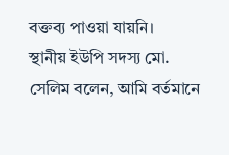বক্তব্য পাওয়া যায়নি।
স্থানীয় ইউপি সদস্য মো. সেলিম বলেন, আমি বর্তমানে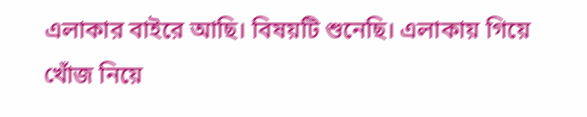এলাকার বাইরে আছি। বিষয়টি শুনেছি। এলাকায় গিয়ে খোঁজ নিয়ে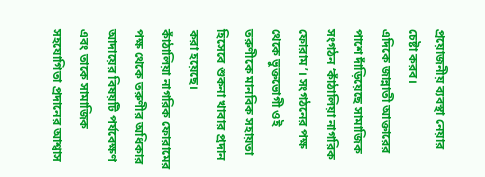প্রয়োজনীয় ব্যবস্থা নেয়ার চেষ্টা করব।
এদিকে জান্নাতী আক্তারের পাশে দাঁড়িয়েছে সামাজিক সংগঠন ‘কাঁঠালিয়া নাগরিক ফোরাম’। সংগঠনের পক্ষ থেকে ভুক্তভোগী ওই তরুণীকে মানবিক সহায়তা হিসেবে শুকনা খাবার প্রদান করা হয়েছে।
কাঁঠালিয়া নাগরিক ফোরামের পক্ষ থেকে তরুণীর অধিকার আদায়ের বিষয়টি পর্যবেক্ষণ এবং তাকে সামাজিক সহযোগিতা প্রদানের আশ্বাস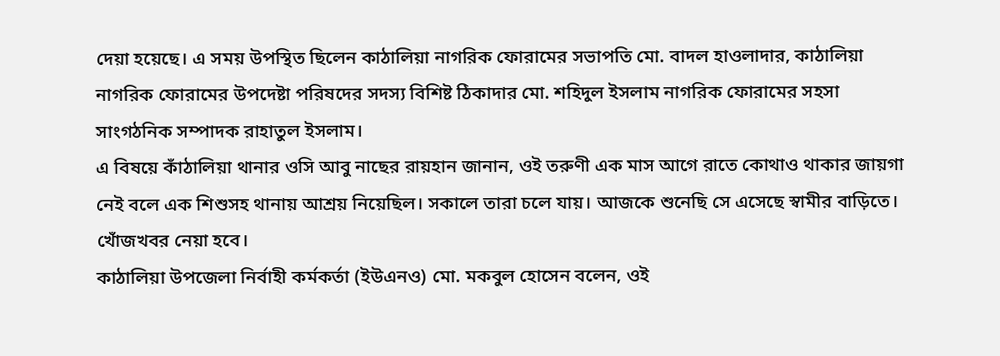দেয়া হয়েছে। এ সময় উপস্থিত ছিলেন কাঠালিয়া নাগরিক ফোরামের সভাপতি মো. বাদল হাওলাদার, কাঠালিয়া নাগরিক ফোরামের উপদেষ্টা পরিষদের সদস্য বিশিষ্ট ঠিকাদার মো. শহিদুল ইসলাম নাগরিক ফোরামের সহসা সাংগঠনিক সম্পাদক রাহাতুল ইসলাম।
এ বিষয়ে কাঁঠালিয়া থানার ওসি আবু নাছের রায়হান জানান, ওই তরুণী এক মাস আগে রাতে কোথাও থাকার জায়গা নেই বলে এক শিশুসহ থানায় আশ্রয় নিয়েছিল। সকালে তারা চলে যায়। আজকে শুনেছি সে এসেছে স্বামীর বাড়িতে। খোঁজখবর নেয়া হবে।
কাঠালিয়া উপজেলা নির্বাহী কর্মকর্তা (ইউএনও) মো. মকবুল হোসেন বলেন, ওই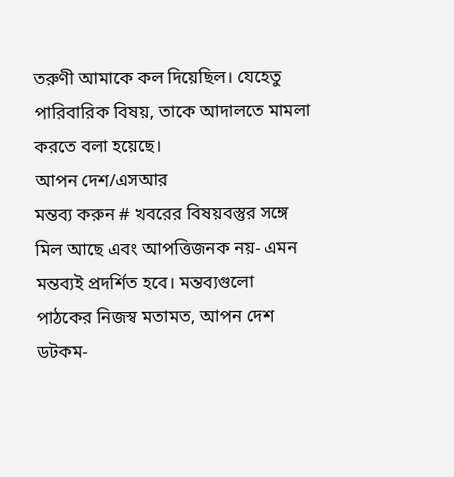তরুণী আমাকে কল দিয়েছিল। যেহেতু পারিবারিক বিষয়, তাকে আদালতে মামলা করতে বলা হয়েছে।
আপন দেশ/এসআর
মন্তব্য করুন # খবরের বিষয়বস্তুর সঙ্গে মিল আছে এবং আপত্তিজনক নয়- এমন মন্তব্যই প্রদর্শিত হবে। মন্তব্যগুলো পাঠকের নিজস্ব মতামত, আপন দেশ ডটকম-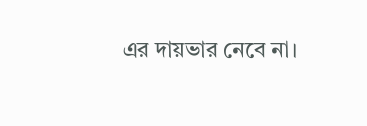এর দায়ভার নেবে না।